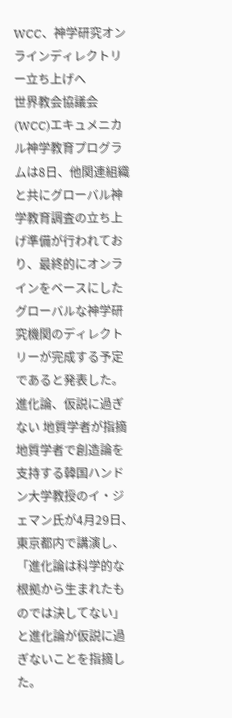WCC、神学研究オンラインディレクトリー立ち上げへ
世界教会協議会(WCC)エキュメニカル神学教育プログラムは8日、他関連組織と共にグローバル神学教育調査の立ち上げ準備が行われており、最終的にオンラインをベースにしたグローバルな神学研究機関のディレクトリーが完成する予定であると発表した。
進化論、仮説に過ぎない 地質学者が指摘
地質学者で創造論を支持する韓国ハンドン大学教授のイ・ジェマン氏が4月29日、東京都内で講演し、「進化論は科学的な根拠から生まれたものでは決してない」と進化論が仮説に過ぎないことを指摘した。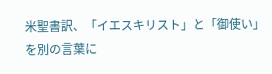米聖書訳、「イエスキリスト」と「御使い」を別の言葉に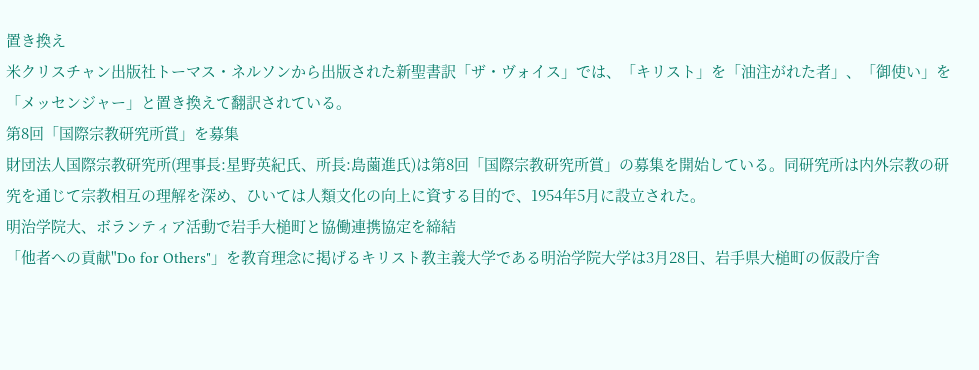置き換え
米クリスチャン出版社トーマス・ネルソンから出版された新聖書訳「ザ・ヴォイス」では、「キリスト」を「油注がれた者」、「御使い」を「メッセンジャー」と置き換えて翻訳されている。
第8回「国際宗教研究所賞」を募集
財団法人国際宗教研究所(理事長:星野英紀氏、所長:島薗進氏)は第8回「国際宗教研究所賞」の募集を開始している。同研究所は内外宗教の研究を通じて宗教相互の理解を深め、ひいては人類文化の向上に資する目的で、1954年5月に設立された。
明治学院大、ボランティア活動で岩手大槌町と協働連携協定を締結
「他者への貢献"Do for Others"」を教育理念に掲げるキリスト教主義大学である明治学院大学は3月28日、岩手県大槌町の仮設庁舎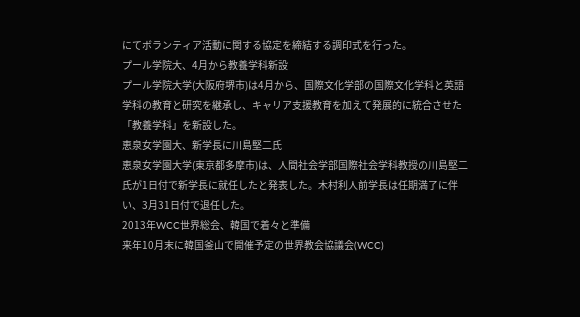にてボランティア活動に関する協定を締結する調印式を行った。
プール学院大、4月から教養学科新設
プール学院大学(大阪府堺市)は4月から、国際文化学部の国際文化学科と英語学科の教育と研究を継承し、キャリア支援教育を加えて発展的に統合させた「教養学科」を新設した。
恵泉女学園大、新学長に川島堅二氏
恵泉女学園大学(東京都多摩市)は、人間社会学部国際社会学科教授の川島堅二氏が1日付で新学長に就任したと発表した。木村利人前学長は任期満了に伴い、3月31日付で退任した。
2013年WCC世界総会、韓国で着々と準備
来年10月末に韓国釜山で開催予定の世界教会協議会(WCC)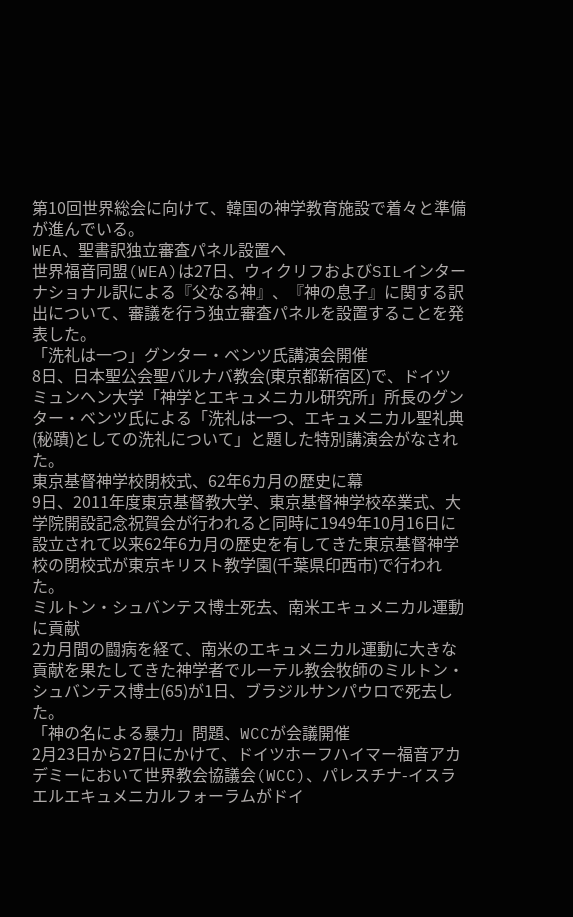第10回世界総会に向けて、韓国の神学教育施設で着々と準備が進んでいる。
WEA、聖書訳独立審査パネル設置へ
世界福音同盟(WEA)は27日、ウィクリフおよびSILインターナショナル訳による『父なる神』、『神の息子』に関する訳出について、審議を行う独立審査パネルを設置することを発表した。
「洗礼は一つ」グンター・ベンツ氏講演会開催
8日、日本聖公会聖バルナバ教会(東京都新宿区)で、ドイツミュンヘン大学「神学とエキュメニカル研究所」所長のグンター・ベンツ氏による「洗礼は一つ、エキュメニカル聖礼典(秘蹟)としての洗礼について」と題した特別講演会がなされた。
東京基督神学校閉校式、62年6カ月の歴史に幕
9日、2011年度東京基督教大学、東京基督神学校卒業式、大学院開設記念祝賀会が行われると同時に1949年10月16日に設立されて以来62年6カ月の歴史を有してきた東京基督神学校の閉校式が東京キリスト教学園(千葉県印西市)で行われた。
ミルトン・シュバンテス博士死去、南米エキュメニカル運動に貢献
2カ月間の闘病を経て、南米のエキュメニカル運動に大きな貢献を果たしてきた神学者でルーテル教会牧師のミルトン・シュバンテス博士(65)が1日、ブラジルサンパウロで死去した。
「神の名による暴力」問題、WCCが会議開催
2月23日から27日にかけて、ドイツホーフハイマー福音アカデミーにおいて世界教会協議会(WCC)、パレスチナ-イスラエルエキュメニカルフォーラムがドイ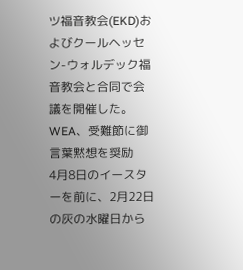ツ福音教会(EKD)およびクールヘッセン-ウォルデック福音教会と合同で会議を開催した。
WEA、受難節に御言葉黙想を奨励
4月8日のイースターを前に、2月22日の灰の水曜日から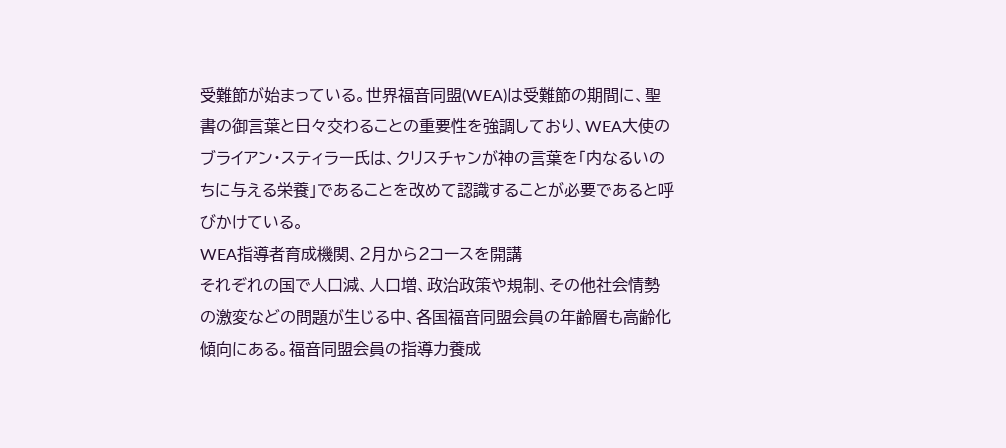受難節が始まっている。世界福音同盟(WEA)は受難節の期間に、聖書の御言葉と日々交わることの重要性を強調しており、WEA大使のブライアン・スティラー氏は、クリスチャンが神の言葉を「内なるいのちに与える栄養」であることを改めて認識することが必要であると呼びかけている。
WEA指導者育成機関、2月から2コースを開講
それぞれの国で人口減、人口増、政治政策や規制、その他社会情勢の激変などの問題が生じる中、各国福音同盟会員の年齢層も高齢化傾向にある。福音同盟会員の指導力養成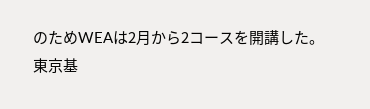のためWEAは2月から2コースを開講した。
東京基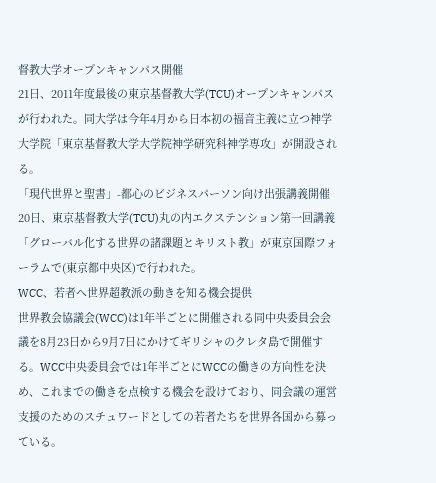督教大学オープンキャンパス開催
21日、2011年度最後の東京基督教大学(TCU)オープンキャンパスが行われた。同大学は今年4月から日本初の福音主義に立つ神学大学院「東京基督教大学大学院神学研究科神学専攻」が開設される。
「現代世界と聖書」-都心のビジネスパーソン向け出張講義開催
20日、東京基督教大学(TCU)丸の内エクステンション第一回講義「グローバル化する世界の諸課題とキリスト教」が東京国際フォーラムで(東京都中央区)で行われた。
WCC、若者へ世界超教派の動きを知る機会提供
世界教会協議会(WCC)は1年半ごとに開催される同中央委員会会議を8月23日から9月7日にかけてギリシャのクレタ島で開催する。WCC中央委員会では1年半ごとにWCCの働きの方向性を決め、これまでの働きを点検する機会を設けており、同会議の運営支援のためのスチュワードとしての若者たちを世界各国から募っている。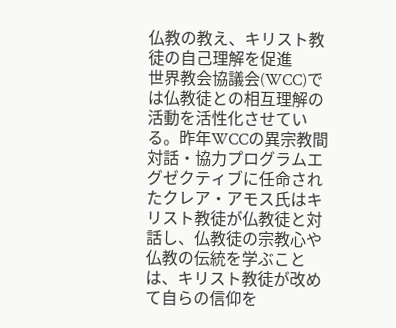仏教の教え、キリスト教徒の自己理解を促進
世界教会協議会(WCC)では仏教徒との相互理解の活動を活性化させている。昨年WCCの異宗教間対話・協力プログラムエグゼクティブに任命されたクレア・アモス氏はキリスト教徒が仏教徒と対話し、仏教徒の宗教心や仏教の伝統を学ぶことは、キリスト教徒が改めて自らの信仰を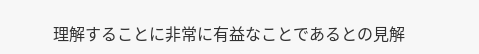理解することに非常に有益なことであるとの見解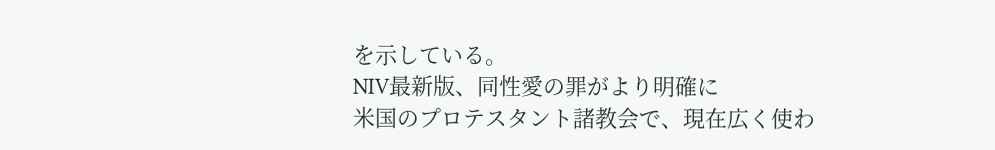を示している。
NIV最新版、同性愛の罪がより明確に
米国のプロテスタント諸教会で、現在広く使わ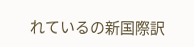れているの新国際訳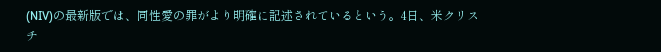(NIV)の最新版では、同性愛の罪がより明確に記述されているという。4日、米クリスチ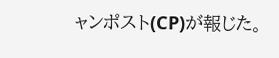ャンポスト(CP)が報じた。